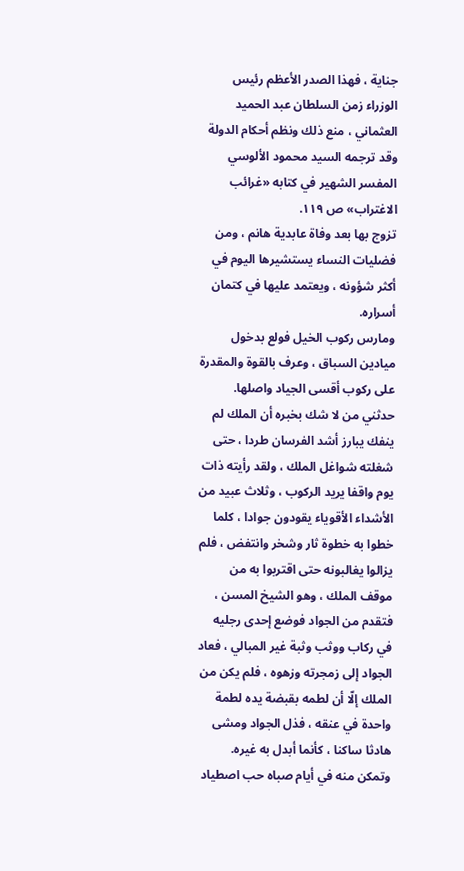جناية ، فهذا الصدر الأعظم رئيس الوزراء زمن السلطان عبد الحميد العثماني ، منع ذلك ونظم أحكام الدولة وقد ترجمه السيد محمود الألوسي المفسر الشهير في كتابه «غرائب الاغتراب» ص ١١٩.
تزوج بها بعد وفاة عابدية هانم ، ومن فضليات النساء يستشيرها اليوم في أكثر شؤونه ، ويعتمد عليها في كتمان أسراره.
ومارس ركوب الخيل فولع بدخول ميادين السباق ، وعرف بالقوة والمقدرة على ركوب أقسى الجياد واصلها.
حدثني من لا شك بخبره أن الملك لم ينفك يبارز أشد الفرسان طردا ، حتى شغلته شواغل الملك ، ولقد رأيته ذات يوم واقفا يريد الركوب ، وثلاث عبيد من الأشداء الأقوياء يقودون جوادا ، كلما خطوا به خطوة ثار وشخر وانتفض ، فلم يزالوا يغالبونه حتى اقتربوا به من موقف الملك ، وهو الشيخ المسن ، فتقدم من الجواد فوضع إحدى رجليه في ركاب ووثب وثبة غير المبالي ، فعاد الجواد إلى زمجرته وزهوه ، فلم يكن من الملك إلّا أن لطمه بقبضة يده لطمة واحدة في عنقه ، فذل الجواد ومشى هادثا ساكنا ، كأنما أبدل به غيره.
وتمكن منه في أيام صباه حب اصطياد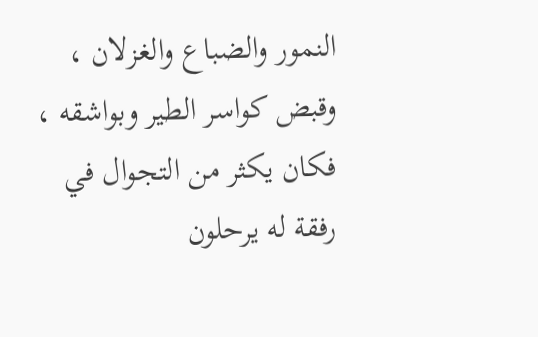النمور والضباع والغزلان ، وقبض كواسر الطير وبواشقه ، فكان يكثر من التجوال في رفقة له يرحلون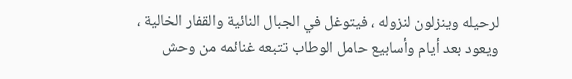لرحيله وينزلون لنزوله ، فيتوغل في الجبال النائية والقفار الخالية ، ويعود بعد أيام وأسابيع حامل الوطاب تتبعه غنائمه من وحش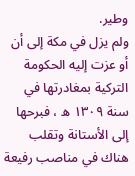وطير.
ولم يزل في مكة إلى أن أو عزت إليه الحكومة التركية بمغادرتها في سنة ١٣٠٩ ه ، فبرحها إلى الأستانة وتقلب هناك في مناصب رفيعة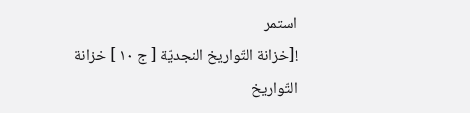استمر
![خزانة التّواريخ النجديّة [ ج ١٠ ] خزانة التّواريخ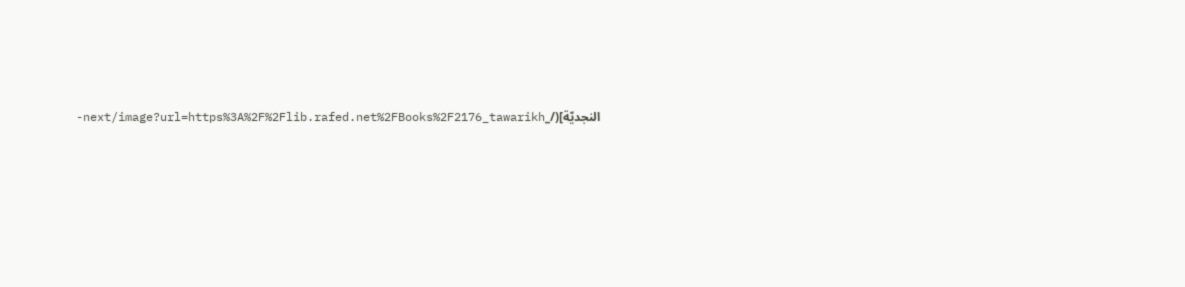النجديّة](/_next/image?url=https%3A%2F%2Flib.rafed.net%2FBooks%2F2176_tawarikh-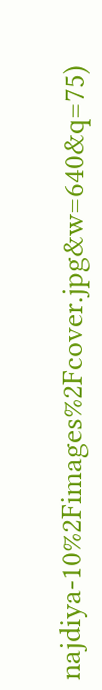najdiya-10%2Fimages%2Fcover.jpg&w=640&q=75)